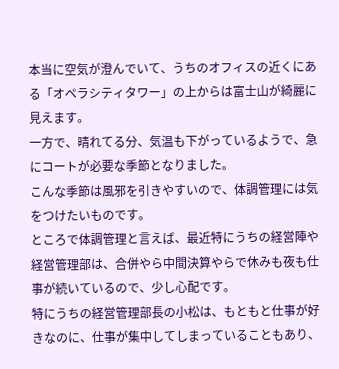本当に空気が澄んでいて、うちのオフィスの近くにある「オペラシティタワー」の上からは富士山が綺麗に見えます。
一方で、晴れてる分、気温も下がっているようで、急にコートが必要な季節となりました。
こんな季節は風邪を引きやすいので、体調管理には気をつけたいものです。
ところで体調管理と言えば、最近特にうちの経営陣や経営管理部は、合併やら中間決算やらで休みも夜も仕事が続いているので、少し心配です。
特にうちの経営管理部長の小松は、もともと仕事が好きなのに、仕事が集中してしまっていることもあり、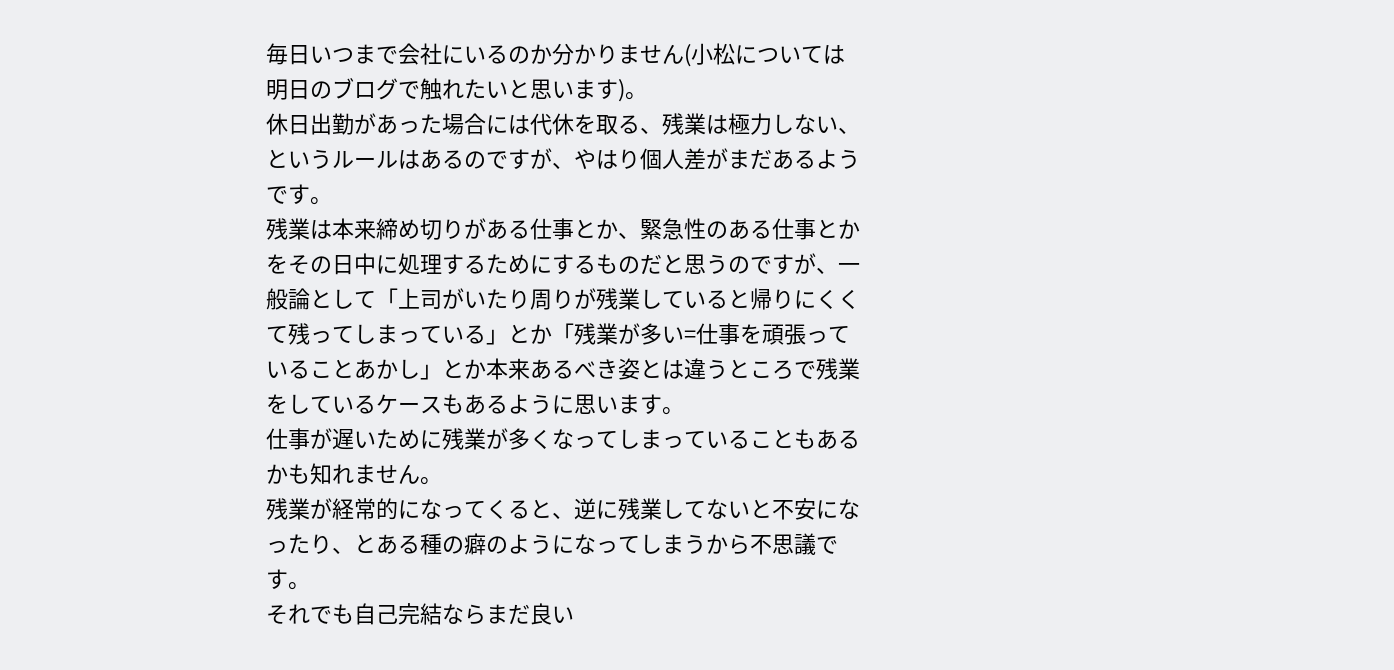毎日いつまで会社にいるのか分かりません(小松については明日のブログで触れたいと思います)。
休日出勤があった場合には代休を取る、残業は極力しない、というルールはあるのですが、やはり個人差がまだあるようです。
残業は本来締め切りがある仕事とか、緊急性のある仕事とかをその日中に処理するためにするものだと思うのですが、一般論として「上司がいたり周りが残業していると帰りにくくて残ってしまっている」とか「残業が多い=仕事を頑張っていることあかし」とか本来あるべき姿とは違うところで残業をしているケースもあるように思います。
仕事が遅いために残業が多くなってしまっていることもあるかも知れません。
残業が経常的になってくると、逆に残業してないと不安になったり、とある種の癖のようになってしまうから不思議です。
それでも自己完結ならまだ良い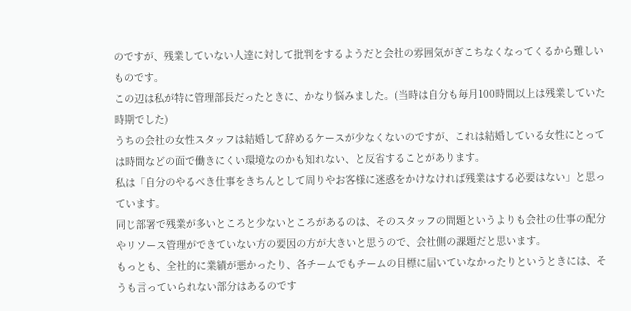のですが、残業していない人達に対して批判をするようだと会社の雰囲気がぎこちなくなってくるから難しいものです。
この辺は私が特に管理部長だったときに、かなり悩みました。(当時は自分も毎月100時間以上は残業していた時期でした)
うちの会社の女性スタッフは結婚して辞めるケースが少なくないのですが、これは結婚している女性にとっては時間などの面で働きにくい環境なのかも知れない、と反省することがあります。
私は「自分のやるべき仕事をきちんとして周りやお客様に迷惑をかけなければ残業はする必要はない」と思っています。
同じ部署で残業が多いところと少ないところがあるのは、そのスタッフの問題というよりも会社の仕事の配分やリソース管理ができていない方の要因の方が大きいと思うので、会社側の課題だと思います。
もっとも、全社的に業績が悪かったり、各チームでもチームの目標に届いていなかったりというときには、そうも言っていられない部分はあるのです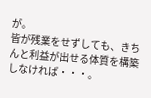が。
皆が残業をせずしても、きちんと利益が出せる体質を構築しなければ・・・。